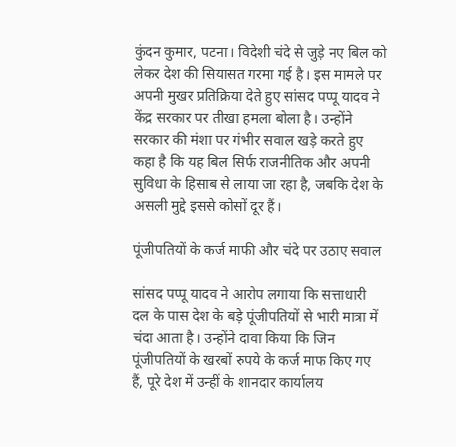कुंदन कुमार, पटना। विदेशी चंदे से जुड़े नए बिल को लेकर देश की सियासत गरमा गई है। इस मामले पर अपनी मुखर प्रतिक्रिया देते हुए सांसद पप्पू यादव ने केंद्र सरकार पर तीखा हमला बोला है। उन्होंने सरकार की मंशा पर गंभीर सवाल खड़े करते हुए कहा है कि यह बिल सिर्फ राजनीतिक और अपनी सुविधा के हिसाब से लाया जा रहा है, जबकि देश के असली मुद्दे इससे कोसों दूर हैं।

पूंजीपतियों के कर्ज माफी और चंदे पर उठाए सवाल

सांसद पप्पू यादव ने आरोप लगाया कि सत्ताधारी दल के पास देश के बड़े पूंजीपतियों से भारी मात्रा में चंदा आता है। उन्होंने दावा किया कि जिन पूंजीपतियों के खरबों रुपये के कर्ज माफ किए गए हैं, पूरे देश में उन्हीं के शानदार कार्यालय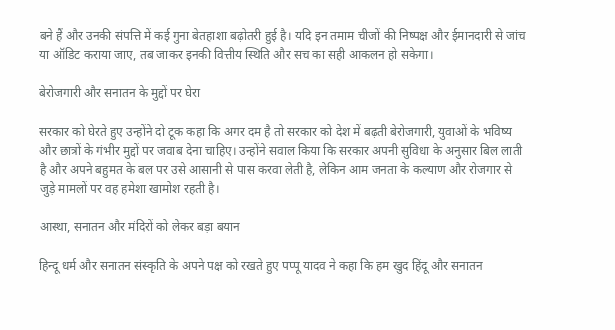बने हैं और उनकी संपत्ति में कई गुना बेतहाशा बढ़ोतरी हुई है। यदि इन तमाम चीजों की निष्पक्ष और ईमानदारी से जांच या ऑडिट कराया जाए, तब जाकर इनकी वित्तीय स्थिति और सच का सही आकलन हो सकेगा।

बेरोजगारी और सनातन के मुद्दों पर घेरा

सरकार को घेरते हुए उन्होंने दो टूक कहा कि अगर दम है तो सरकार को देश में बढ़ती बेरोजगारी, युवाओं के भविष्य और छात्रों के गंभीर मुद्दों पर जवाब देना चाहिए। उन्होंने सवाल किया कि सरकार अपनी सुविधा के अनुसार बिल लाती है और अपने बहुमत के बल पर उसे आसानी से पास करवा लेती है, लेकिन आम जनता के कल्याण और रोजगार से जुड़े मामलों पर वह हमेशा खामोश रहती है।

आस्था, सनातन और मंदिरों को लेकर बड़ा बयान

हिन्दू धर्म और सनातन संस्कृति के अपने पक्ष को रखते हुए पप्पू यादव ने कहा कि हम खुद हिंदू और सनातन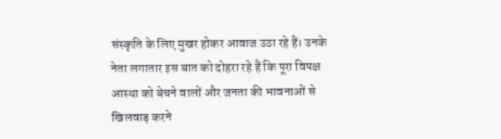संस्कृति के लिए मुखर होकर आवाज उठा रहे हैं। उनके नेता लगातार इस बात को दोहरा रहे हैं कि पूरा विपक्ष आस्था को बेचने वालों और जनता की भावनाओं से खिलवाड़ करने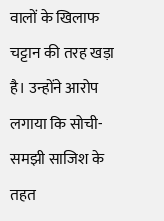वालों के खिलाफ चट्टान की तरह खड़ा है। उन्होंने आरोप लगाया कि सोची-समझी साजिश के तहत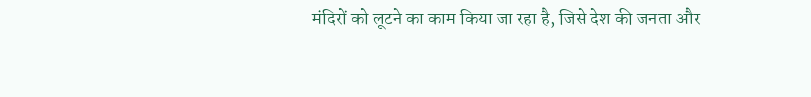मंदिरों को लूटने का काम किया जा रहा है, जिसे देश की जनता और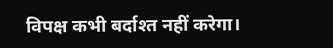विपक्ष कभी बर्दाश्त नहीं करेगा।